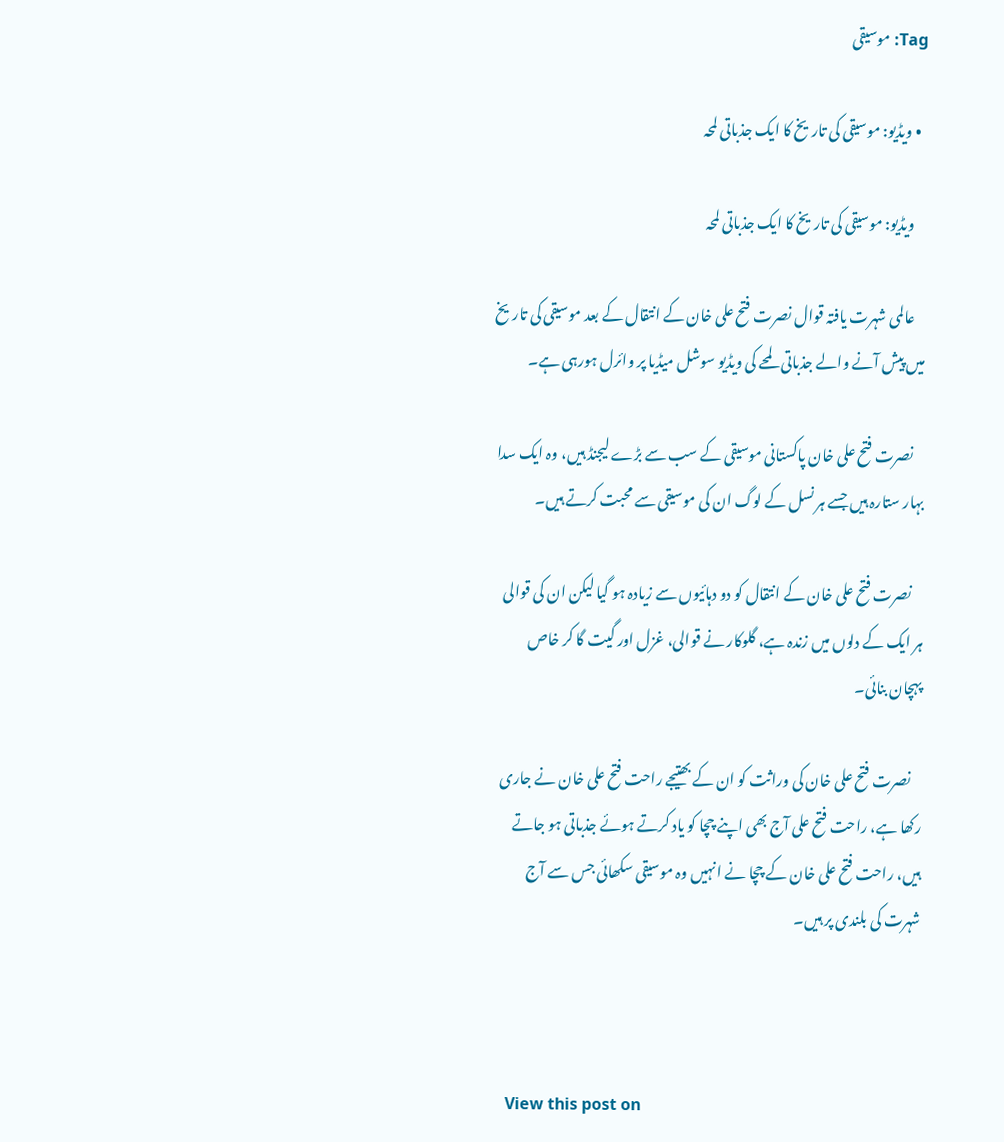Tag: موسیقی

  • ویڈیو: موسیقی کی تاریخ کا ایک جذباتی لمحہ

    ویڈیو: موسیقی کی تاریخ کا ایک جذباتی لمحہ

    عالمی شہرت یافتہ قوال نصرت فتح علی خان کے انتقال کے بعد موسیقی کی تاریخ میں پیش آنے والے جذباتی لمحے کی ویڈیو سوشل میڈیا پر وائرل ہورہی ہے۔

    نصرت فتح علی خان پاکستانی موسیقی کے سب سے بڑے لیجنڈ ہیں، وہ ایک سدا بہار ستارہ ہیں جسے ہر نسل کے لوگ ان کی موسیقی سے محبت کرتے ہیں۔

    نصرت فتح علی خان کے انتقال کو دو دہائیوں سے زیادہ ہو گیا لیکن ان کی قوالی ہر ایک کے دلوں میں زندہ ہے، گلوکار نے قوالی، غزل اور گیت گا کر خاص پہچان بنائی۔

    نصرت فتح علی خان کی وراثت کو ان کے بھتیجے راحت فتح علی خان نے جاری رکھا ہے، راحت فتح علی آج بھی اپنے چچا کو یاد کرتے ہوئے جذباتی ہو جاتے ہیں، راحت فتح علی خان کے چچا نے انہیں وہ موسیقی سکھائی جس سے آج شہرت کی بلندی پر ہیں۔



    View this post on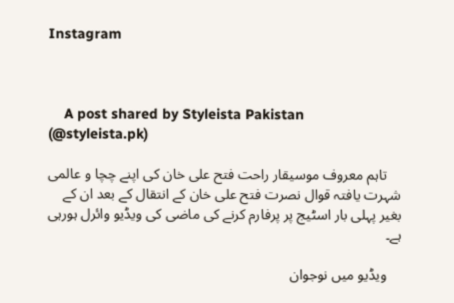Instagram



    A post shared by Styleista Pakistan (@styleista.pk)

    تاہم معروف موسیقار راحت فتح علی خان کی اپنے چچا و عالمی شہرت یافتہ قوال نصرت فتح علی خان کے انتقال کے بعد ان کے بغیر پہلی بار اسٹیج پر پرفارم کرنے کی ماضی کی ویڈیو وائرل ہورہی ہے۔

    ویڈیو میں نوجوان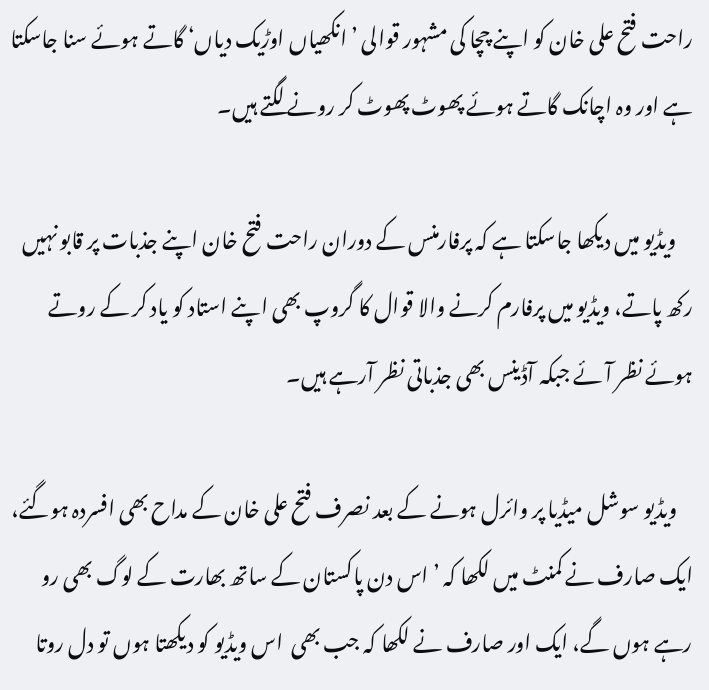راحت فتح علی خان کو اپنے چچا کی مشہور قوالی ’انکھیاں اوڑیک دیاں‘ گاتے ہوئے سنا جاسکتا ہے اور وہ اچانک گاتے ہوئے پھوٹ پھوٹ کر رونے لگتے ہیں۔

    ویڈیو میں دیکھا جاسکتا ہے کہ پرفارمنس کے دوران راحت فتح خان اپنے جذبات پر قابو نہیں رکھ پاتے، ویڈیو میں پرفارم کرنے والا قوال کا گروپ بھی اپنے استاد کو یاد کر کے روتے ہوئے نظر آئے جبکہ آڈینس بھی جذباتی نظر آرہے ہیں۔

    ویڈیو سوشل میڈیا پر وائرل ہونے کے بعد نصرف فتح علی خان کے مداح بھی افسردہ ہوگئے، ایک صارف نے کمنٹ میں لکھا کہ ’ اس دن پاکستان کے ساتھ بھارت کے لوگ بھی رو رہے ہوں گے، ایک اور صارف نے لکھا کہ جب بھی  اس ویڈیو کو دیکھتا ہوں تو دل روتا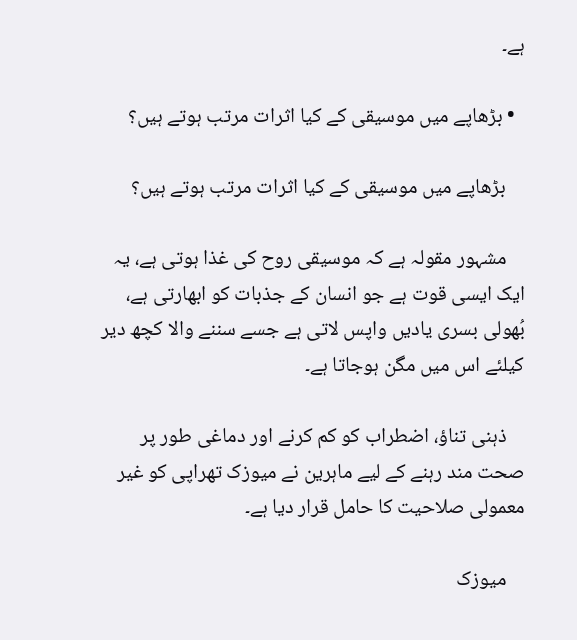ہے۔

  • بڑھاپے میں موسیقی کے کیا اثرات مرتب ہوتے ہیں؟

    بڑھاپے میں موسیقی کے کیا اثرات مرتب ہوتے ہیں؟

    مشہور مقولہ ہے کہ موسیقی روح کی غذا ہوتی ہے، یہ ایک ایسی قوت ہے جو انسان کے جذبات کو ابھارتی ہے، بُھولی بسری یادیں واپس لاتی ہے جسے سننے والا کچھ دیر کیلئے اس میں مگن ہوجاتا ہے۔

    ذہنی تناؤ، اضطراب کو کم کرنے اور دماغی طور پر صحت مند رہنے کے لیے ماہرین نے میوزک تھراپی کو غیر معمولی صلاحیت کا حامل قرار دیا ہے۔

    میوزک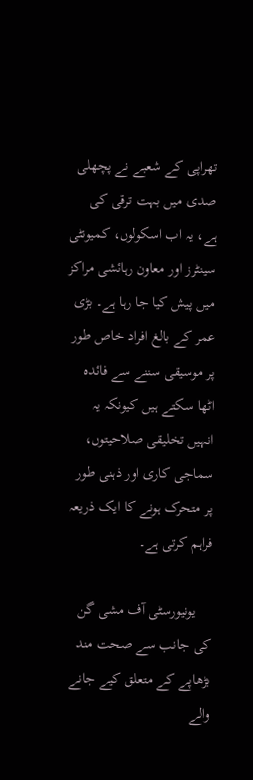تھراپی کے شعبے نے پچھلی صدی میں بہت ترقی کی ہے، یہ اب اسکولوں، کمیونٹی سینٹرز اور معاون رہائشی مراکز میں پیش کیا جا رہا ہے۔ بڑی عمر کے بالغ افراد خاص طور پر موسیقی سننے سے فائدہ اٹھا سکتے ہیں کیونکہ یہ انہیں تخلیقی صلاحیتوں، سماجی کاری اور ذہنی طور پر متحرک ہونے کا ایک ذریعہ فراہم کرتی ہے۔

    یونیورسٹی آف مشی گن کی جانب سے صحت مند بڑھاپے کے متعلق کیے جانے والے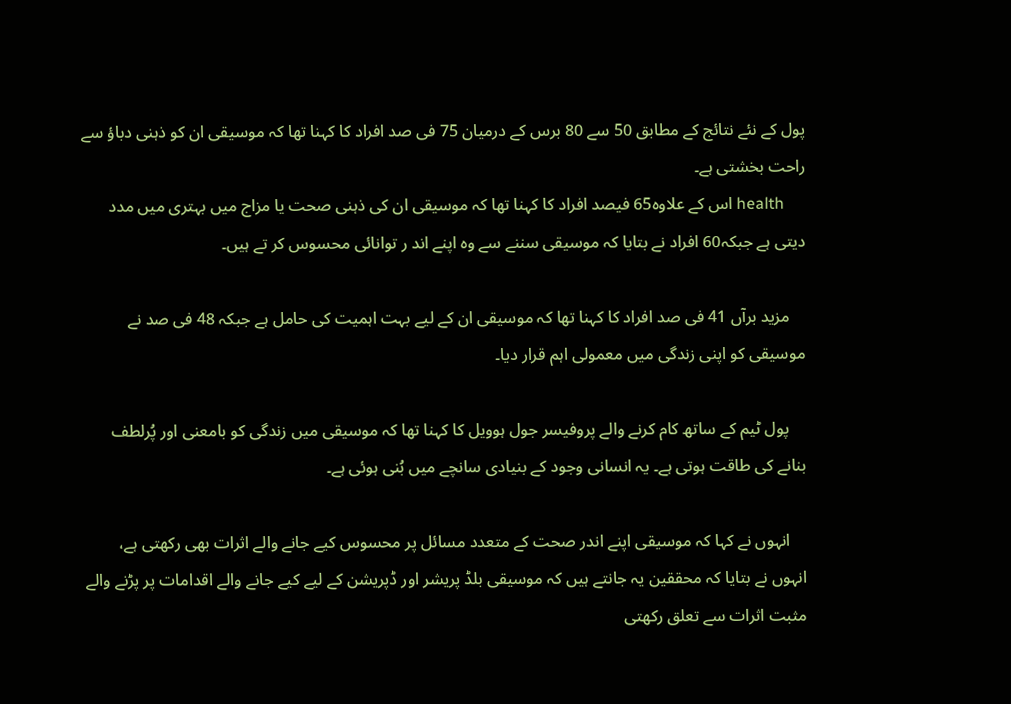پول کے نئے نتائج کے مطابق 50 سے 80 برس کے درمیان 75 فی صد افراد کا کہنا تھا کہ موسیقی ان کو ذہنی دباؤ سے راحت بخشتی ہے۔
     health اس کے علاوہ65 فیصد افراد کا کہنا تھا کہ موسیقی ان کی ذہنی صحت یا مزاج میں بہتری میں مدد دیتی ہے جبکہ60 افراد نے بتایا کہ موسیقی سننے سے وہ اپنے اند ر توانائی محسوس کر تے ہیں۔

    مزید برآں 41 فی صد افراد کا کہنا تھا کہ موسیقی ان کے لیے بہت اہمیت کی حامل ہے جبکہ 48 فی صد نے موسیقی کو اپنی زندگی میں معمولی اہم قرار دیا۔

    پول ٹیم کے ساتھ کام کرنے والے پروفیسر جول ہوویل کا کہنا تھا کہ موسیقی میں زندگی کو بامعنی اور پُرلطف بنانے کی طاقت ہوتی ہے۔ یہ انسانی وجود کے بنیادی سانچے میں بُنی ہوئی ہے۔

    انہوں نے کہا کہ موسیقی اپنے اندر صحت کے متعدد مسائل پر محسوس کیے جانے والے اثرات بھی رکھتی ہے، انہوں نے بتایا کہ محققین یہ جانتے ہیں کہ موسیقی بلڈ پریشر اور ڈپریشن کے لیے کیے جانے والے اقدامات پر پڑنے والے مثبت اثرات سے تعلق رکھتی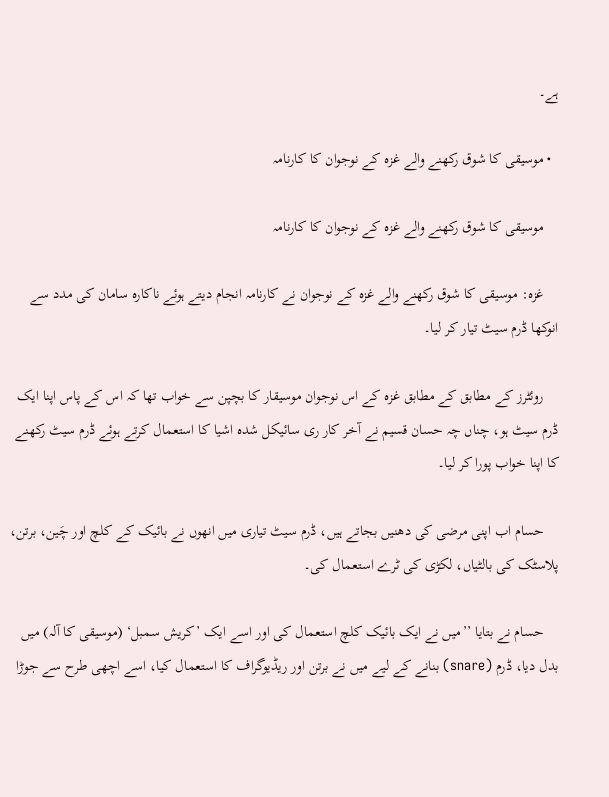ہے۔

  • موسیقی کا شوق رکھنے والے غزہ کے نوجوان کا کارنامہ

    موسیقی کا شوق رکھنے والے غزہ کے نوجوان کا کارنامہ

    غزہ: موسیقی کا شوق رکھنے والے غزہ کے نوجوان نے کارنامہ انجام دیتے ہوئے ناکارہ سامان کی مدد سے انوکھا ڈرم سیٹ تیار کر لیا۔

    روئٹرز کے مطابق کے مطابق غزہ کے اس نوجوان موسیقار کا بچپن سے خواب تھا کہ اس کے پاس اپنا ایک ڈرم سیٹ ہو، چناں چہ حسان قسیم نے آخر کار ری سائیکل شدہ اشیا کا استعمال کرتے ہوئے ڈرم سیٹ رکھنے کا اپنا خواب پورا کر لیا۔

    حسام اب اپنی مرضی کی دھنیں بجاتے ہیں، ڈرم سیٹ تیاری میں انھوں نے بائیک کے کلچ اور چَین، برتن، پلاسٹک کی بالٹیاں، لکڑی کی ٹرے استعمال کی۔

    حسام نے بتایا ’’میں نے ایک بائیک کلچ استعمال کی اور اسے ایک ’کریش سمبل‘ (موسیقی کا آلہ) میں بدل دیا، ڈرم (snare) بنانے کے لیے میں نے برتن اور ریڈیوگراف کا استعمال کیا، اسے اچھی طرح سے جوڑا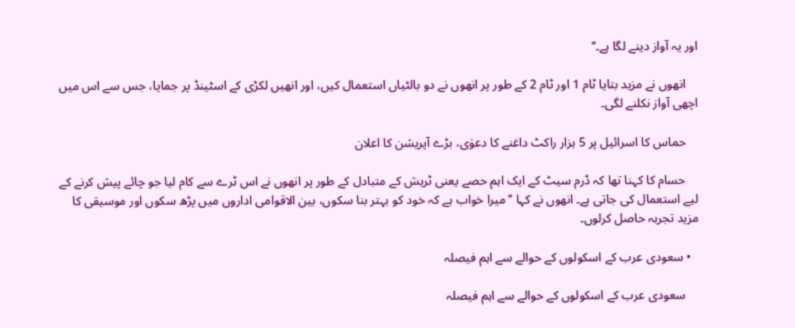اور یہ آواز دینے لگا ہے۔‘‘

    انھوں نے مزید بتایا ٹام 1 اور ٹام 2 کے طور پر انھوں نے دو بالٹیاں استعمال کیں، اور انھیں لکڑی کے اسٹینڈ پر جمایا، جس سے اس میں اچھی آواز نکلنے لگی۔

    حماس کا اسرائیل پر 5 ہزار راکٹ داغنے کا دعوٰی، بڑے آپریشن کا اعلان

    حسام کا کہنا تھا کہ ڈرم سیٹ کے ایک اہم حصے یعنی ٹریش کے متبادل کے طور پر انھوں نے اس ٹرے سے کام لیا جو چائے پیش کرنے کے لیے استعمال کی جاتی ہے۔ انھوں نے کہا ’’میرا خواب ہے کہ خود کو بہتر بنا سکوں، بین الاقوامی اداروں میں پڑھ سکوں اور موسیقی کا مزید تجربہ حاصل کرلوں۔

  • سعودی عرب کے اسکولوں کے حوالے سے اہم فیصلہ

    سعودی عرب کے اسکولوں کے حوالے سے اہم فیصلہ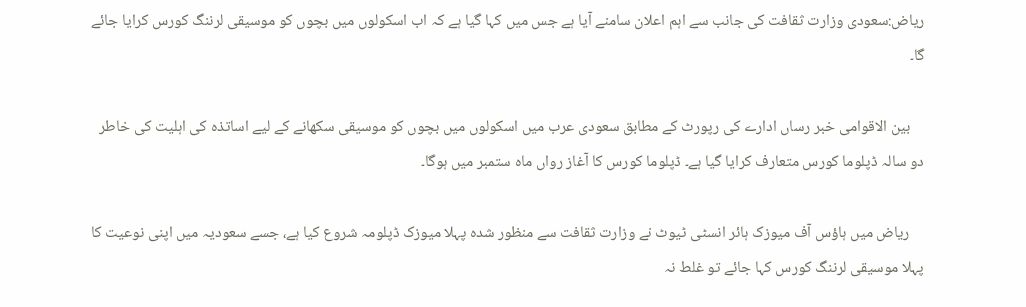ریاض:سعودی وزارت ثقافت کی جانب سے اہم اعلان سامنے آیا ہے جس میں کہا گیا ہے کہ اب اسکولوں میں بچوں کو موسیقی لرننگ کورس کرایا جائے گا۔

    بین الاقوامی خبر رساں ادارے کی رپورٹ کے مطابق سعودی عرب میں اسکولوں میں بچوں کو موسیقی سکھانے کے لیے اساتذہ کی اہلیت کی خاطر دو سالہ ڈپلوما کورس متعارف کرایا گیا ہے۔ ڈپلوما کورس کا آغاز رواں ماہ ستمبر میں ہوگا۔

    ریاض میں ہاؤس آف میوزک ہائر انسٹی ٹیوٹ نے وزارت ثقافت سے منظور شدہ پہلا میوزک ڈپلومہ شروع کیا ہے، جسے سعودیہ میں اپنی نوعیت کا پہلا موسیقی لرننگ کورس کہا جائے تو غلط نہ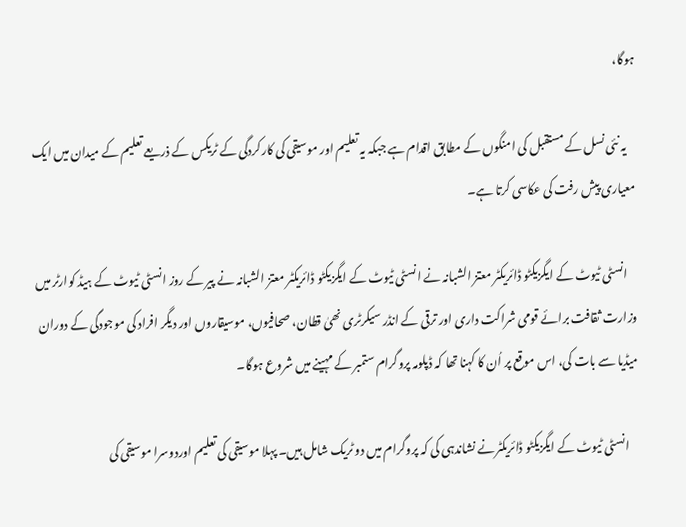ہوگا،

    یہ نئی نسل کے مستقبل کی امنگوں کے مطابق اقدام ہے جبکہ یہ تعلیم اور موسیقی کی کارکردگی کے ٹریکس کے ذریعے تعلیم کے میدان میں ایک معیاری پیش رفت کی عکاسی کرتا ہے۔

    انسٹی ٹیوٹ کے ایگزیکٹو ڈائریکٹر معتز الشبانہ نے انسٹی ٹیوٹ کے ایگزیکٹو ڈائریکٹر معتز الشبانہ نے پیر کے روز انسٹی ٹیوٹ کے ہیڈ کوارٹر میں وزارت ثقافت برائے قومی شراکت داری اور ترقی کے انڈر سیکرٹری نھیٰ قطان، صحافیوں، موسیقاروں اور دیگر افراد کی موجودگی کے دوران میڈیا سے بات کی، اس موقع پر اُن کا کہنا تھا کہ ڈپلومہ پروگرام ستمبر کے مہینے میں شروع ہوگا۔

    انسٹی ٹیوٹ کے ایگزیکٹو ڈائریکٹرنے نشاندہی کی کہ پروگرام میں دو ٹریک شامل ہیں۔ پہلا موسیقی کی تعلیم اوردوسرا موسیقی کی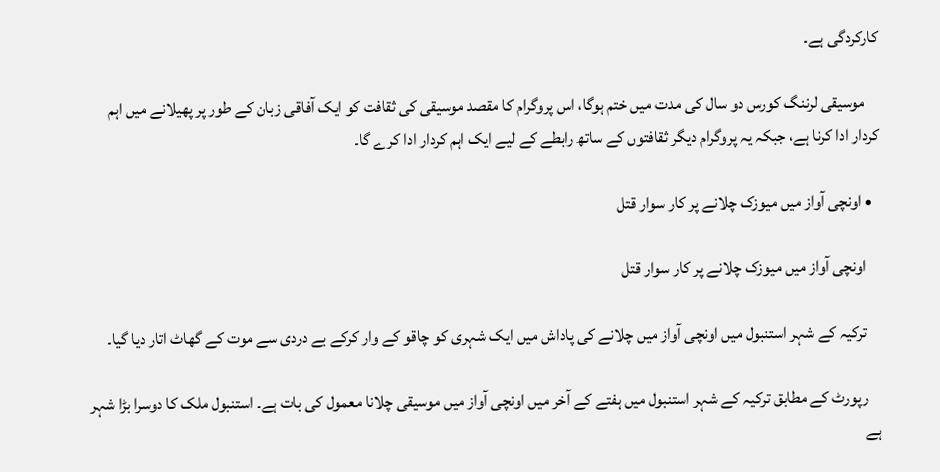کارکردگی ہے۔

    موسیقی لرننگ کورس دو سال کی مدت میں ختم ہوگا، اس پروگرام کا مقصد موسیقی کی ثقافت کو ایک آفاقی زبان کے طور پر پھیلانے میں اہم کردار ادا کرنا ہے، جبکہ یہ پروگرام دیگر ثقافتوں کے ساتھ رابطے کے لیے ایک اہم کردار ادا کرے گا۔

  • اونچی آواز میں میوزک چلانے پر کار سوار قتل

    اونچی آواز میں میوزک چلانے پر کار سوار قتل

    ترکیہ کے شہر استنبول میں اونچی آواز میں چلانے کی پاداش میں ایک شہری کو چاقو کے وار کرکے بے دردی سے موت کے گھاٹ اتار دیا گیا۔

    رپورٹ کے مطابق ترکیہ کے شہر استنبول میں ہفتے کے آخر میں اونچی آواز میں موسیقی چلانا معمول کی بات ہے۔ استنبول ملک کا دوسرا بڑا شہر ہے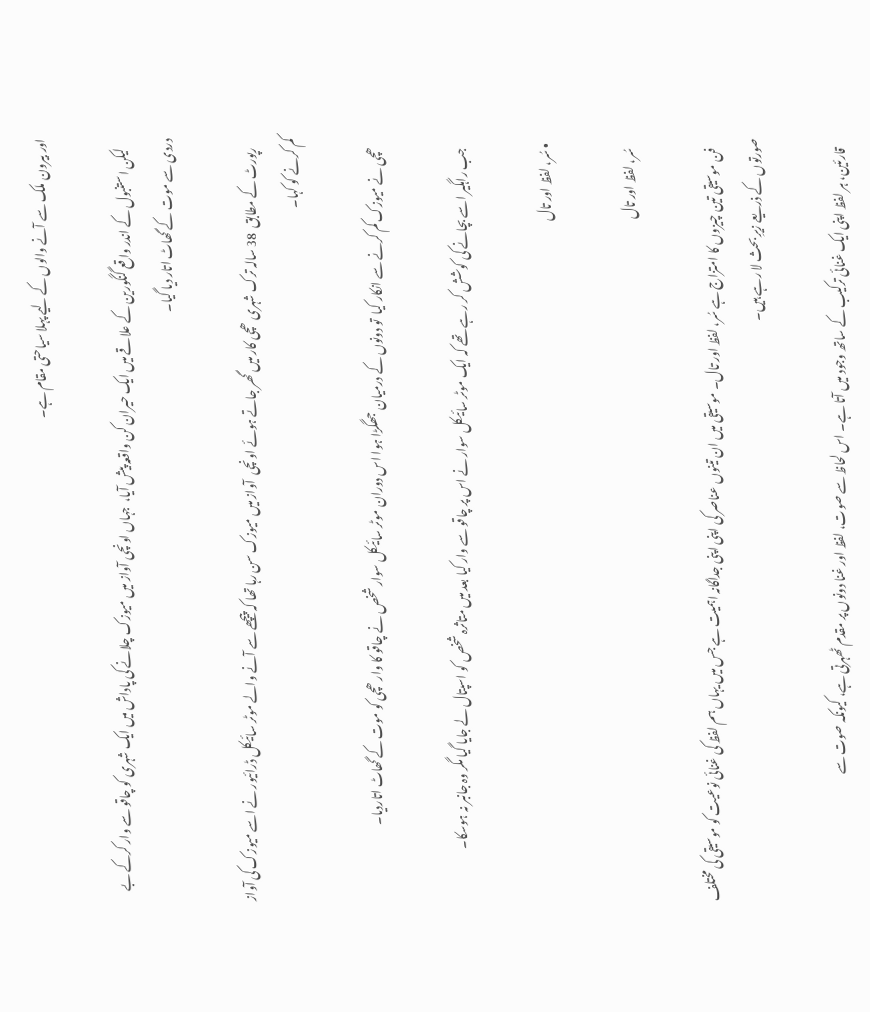اور بیرون ملک سے آنے والوں کے لیے پہلا سیاحتی مقام ہے۔

    لیکن استنبول کے اندر واقع گنگورین کے علاقے میں ایک حیران کن واقعہ پیش آیا،  جہاں اونچی آواز میں میوزک چلانے کی پاداش میں ایک شہری کو چاقو سے وار کرکے بے دردی سے موت کے گھاٹ اتار دیا گیا۔

    رپورٹ کے مطابق  38 سالہ ترک شہری ھچی کار میں گھر جاتے ہوئے اونچی  آواز میں میوزک سن رہا تھا کہ پیچھے سے آنے والے موٹر سائیکل ڈرائیور نے اسے میوزک کی آواز کم کرنے کو کہا۔

    ھچی نے میوزک کم کرنے سے انکار کیا  تو دونوں کے درمیان جھگڑا ہوا اس دوران موٹر سائیکل سوار شخص نے چاقو کا وار ھچی کو موت کے گھاٹ اتاردیا۔

    جب راہگیر اسے بچانے کی کوشش کر رہے تھے کہ ایک موٹر سائیکل سوار نے اس پر چاقو سے وار کیا بعد میں متاثرہ شخص کو اسپتال لے جایا گیا مگر وہ جانبر نہ ہوسکا۔

  • سُر، لفظ اور تال

    سُر، لفظ اور تال

    فن موسیقی تین چیزوں کا امتزاج ہے سُر، لفظ اور تال۔ موسیقی میں ان تینوں عناصر کی اپنی اپنی جداگانہ اہمیت ہے جس میں یہاں ہم لفظ کی غنائی نوعیت کو موسیقی کی مختلف صورتوں کے ذریعے زیرِ بحث لا رہے ہیں۔

    قارئین، ہر لفظ اپنی ایک غنائی ترکیب کے ساتھ وجود میں آتا ہے۔ اس لحاظ سے صوت، لفظ اور غنا دونوں پر مقدم ٹھہرتی ہے، کیونکہ صوت سے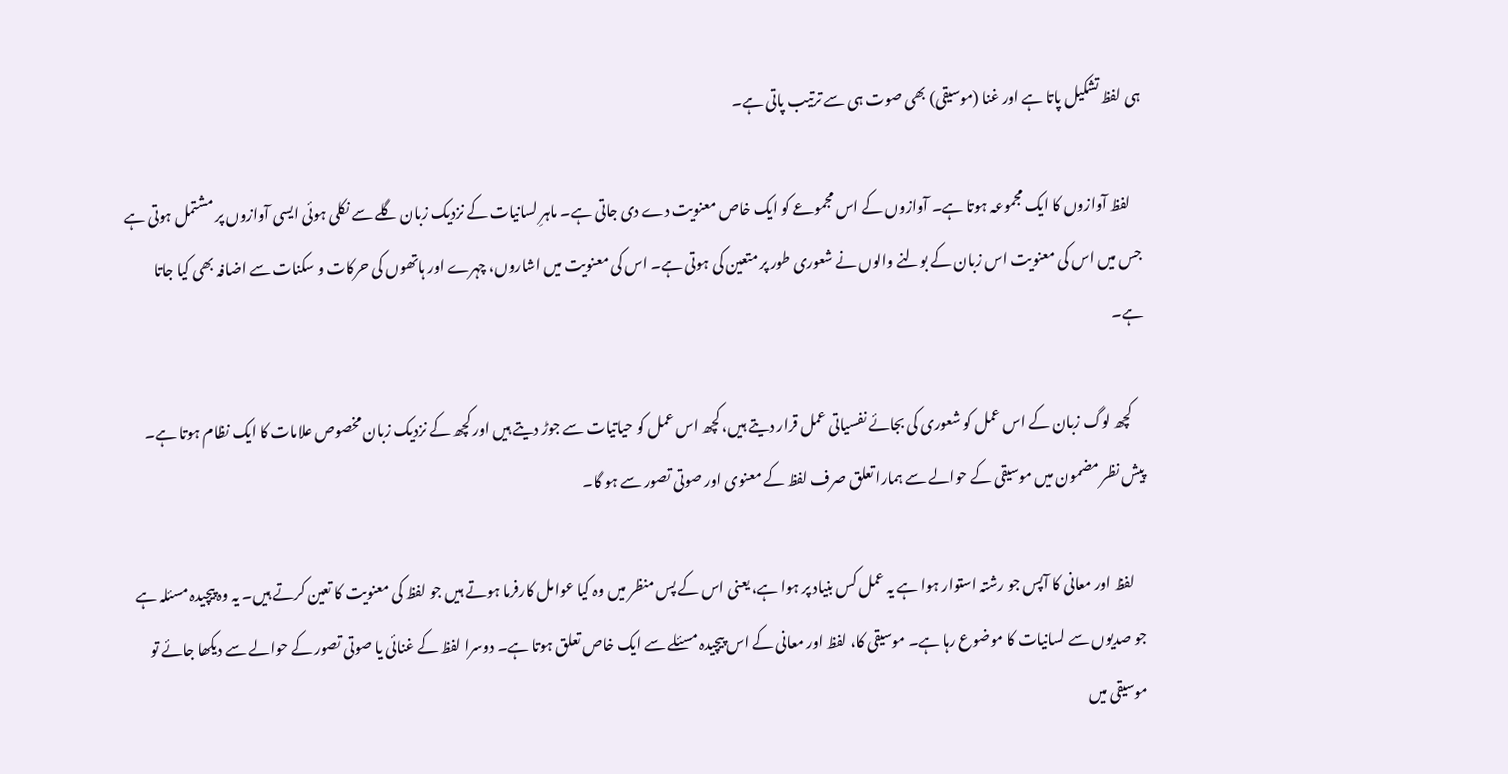ہی لفظ تشکیل پاتا ہے اور غنا (موسیقی) بھی صوت ہی سے ترتیب پاتی ہے۔

    لفظ آوازوں کا ایک مجموعہ ہوتا ہے۔ آوازوں کے اس مجموعے کو ایک خاص معنویت دے دی جاتی ہے۔ ماہرِ لسانیات کے نزدیک زبان گلے سے نکلی ہوئی ایسی آوازوں پر مشتمل ہوتی ہے جس میں اس کی معنویت اس زبان کے بولنے والوں نے شعوری طور پر متعین کی ہوتی ہے۔ اس کی معنویت میں اشاروں، چہرے اور ہاتھوں کی حرکات و سکنات سے اضافہ بھی کیا جاتا ہے۔

    کچھ لوگ زبان کے اس عمل کو شعوری کی بجائے نفسیاتی عمل قرار دیتے ہیں، کچھ اس عمل کو حیاتیات سے جوڑ دیتے ہیں اور کچھ کے نزدیک زبان مخصوص علامات کا ایک نظام ہوتا ہے۔ پیش نظر مضمون میں موسیقی کے حوالے سے ہمارا تعلق صرف لفظ کے معنوی اور صوتی تصور سے ہو گا۔

    لفظ اور معانی کا آپس جو رشتہ استوار ہوا ہے یہ عمل کس بنیاد پر ہوا ہے، یعنی اس کے پس منظر میں وہ کیا عوامل کارفرما ہوتے ہیں جو لفظ کی معنویت کا تعین کرتے ہیں۔ یہ وہ پیچیدہ مسئلہ ہے جو صدیوں سے لسانیات کا موضوع رہا ہے۔ موسیقی کا، لفظ اور معانی کے اس پیچیدہ مسئلے سے ایک خاص تعلق ہوتا ہے۔ دوسرا لفظ کے غنائی یا صوتی تصور کے حوالے سے دیکھا جائے تو موسیقی میں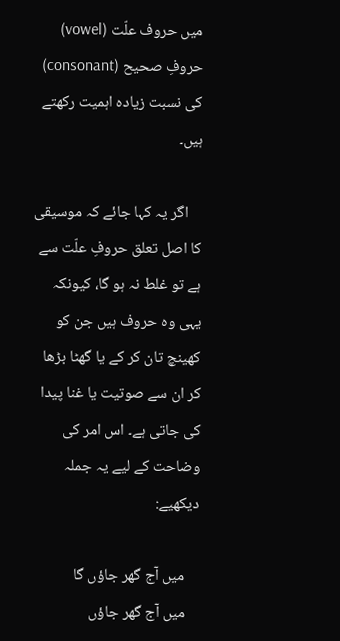میں حروف علّت (vowel) حروفِ صحیح (consonant) کی نسبت زیادہ اہمیت رکھتے ہیں۔

    اگر یہ کہا جائے کہ موسیقی کا اصل تعلق حروفِ علّت سے ہے تو غلط نہ ہو گا، کیونکہ یہی وہ حروف ہیں جن کو کھینچ تان کر کے یا گھٹا بڑھا کر ان سے صوتیت یا غنا پیدا کی جاتی ہے۔ اس امر کی وضاحت کے لیے یہ جملہ دیکھیے:

    میں آج گھر جاؤں گا
    میں آج گھر جاؤں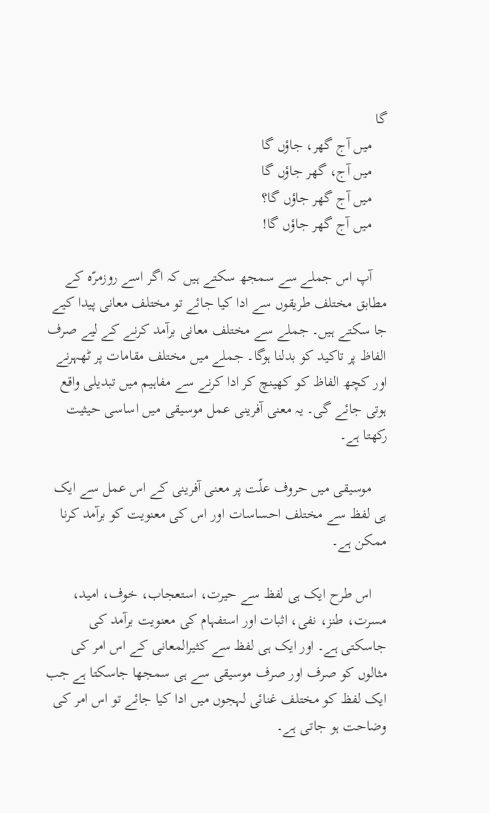گا
    میں آج گھر، جاؤں گا
    میں آج، گھر جاؤں گا
    میں آج گھر جاؤں گا؟
    میں آج گھر جاؤں گا!

    آپ اس جملے سے سمجھ سکتے ہیں کہ اگر اسے روزمرّہ کے مطابق مختلف طریقوں سے ادا کیا جائے تو مختلف معانی پیدا کیے جا سکتے ہیں۔ جملے سے مختلف معانی برآمد کرنے کے لیے صرف الفاظ پر تاکید کو بدلنا ہوگا۔ جملے میں مختلف مقامات پر ٹھہرنے اور کچھ الفاظ کو کھینچ کر ادا کرنے سے مفاہیم میں تبدیلی واقع ہوتی جائے گی۔ یہ معنی آفرینی عمل موسیقی میں اساسی حیثیت رکھتا ہے۔

    موسیقی میں حروف علّت پر معنی آفرینی کے اس عمل سے ایک ہی لفظ سے مختلف احساسات اور اس کی معنویت کو برآمد کرنا ممکن ہے۔

    اس طرح ایک ہی لفظ سے حیرت، استعجاب، خوف، امید، مسرت، طنز، نفی، اثبات اور استفہام کی معنویت برآمد کی جاسکتی ہے۔ اور ایک ہی لفظ سے کثیرالمعانی کے اس امر کی مثالوں کو صرف اور صرف موسیقی سے ہی سمجھا جاسکتا ہے جب ایک لفظ کو مختلف غنائی لہجوں میں ادا کیا جائے تو اس امر کی وضاحت ہو جاتی ہے۔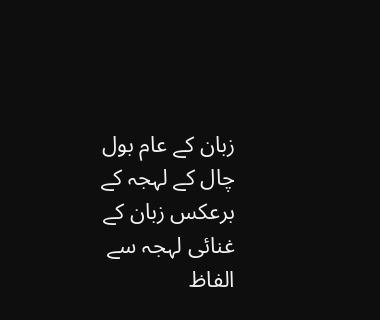زبان کے عام بول چال کے لہجہ کے برعکس زبان کے غنائی لہجہ سے الفاظ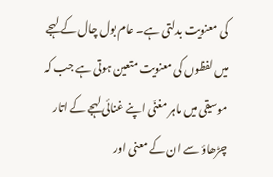کی معنویت بدلتی ہے۔ عام بول چال کے لہجے میں لفظوں کی معنویت متعین ہوتی ہے جب کہ موسیقی میں ماہر مغنّی اپنے غنائی لہجے کے اتار چڑھاؤ سے ان کے معنی اور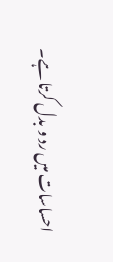احساسات میں رد و بدل کرتا ہے۔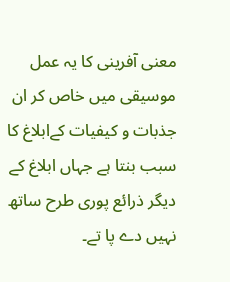معنی آفرینی کا یہ عمل موسیقی میں خاص کر ان جذبات و کیفیات کےابلاغ کا سبب بنتا ہے جہاں ابلاغ کے دیگر ذرائع پوری طرح ساتھ نہیں دے پا تے۔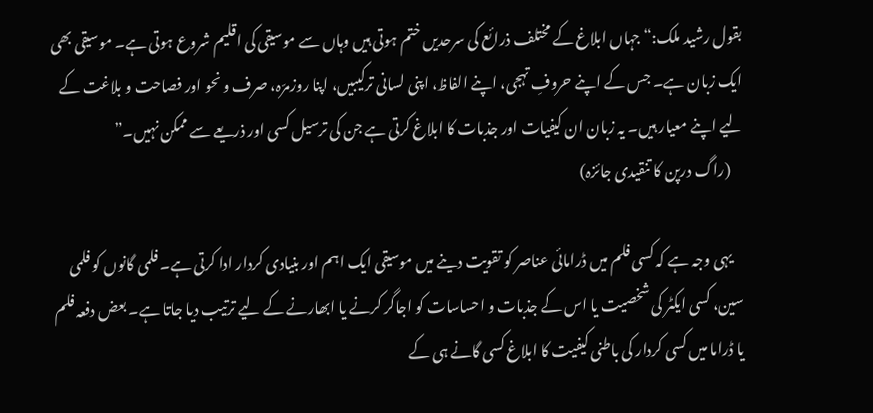بقول رشید ملک:“جہاں ابلاغ کے مختلف ذرائع کی سرحدیں ختم ہوتی ہیں وہاں سے موسیقی کی اقلیم شروع ہوتی ہے۔ موسیقی بھی ایک زبان ہے۔ جس کے اپنے حروفِ تہجی، اپنے الفاظ، اپنی لسانی ترکیبیں، اپنا روزمرّہ، صرف و نحو اور فصاحت و بلاغت کے لیے اپنے معیار ہیں۔ یہ زبان ان کیفیات اور جذبات کا ابلاغ کرتی ہے جن کی ترسیل کسی اور ذریعے سے ممکن نہیں۔”
    (راگ درپن کا تنقیدی جائزہ)

    یہی وجہ ہے کہ کسی فلم میں ڈرامائی عناصر کو تقویت دینے میں موسیقی ایک اہم اور بنیادی کردار ادا کرتی ہے۔ فلمی گانوں کو فلمی سین، کسی ایکٹر کی شخصیت یا اس کے جذبات و احساسات کو اجاگر کرنے یا ابھارنے کے لیے ترتیب دیا جاتا ہے۔ بعض دفعہ فلم یا ڈراما میں کسی کردار کی باطنی کیفیت کا ابلاغ کسی گانے ہی کے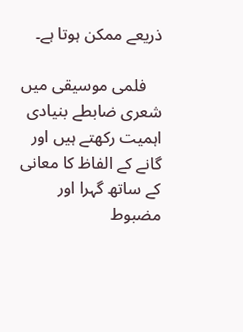ذریعے ممکن ہوتا ہے۔

    فلمی موسیقی میں شعری ضابطے بنیادی اہمیت رکھتے ہیں اور گانے کے الفاظ کا معانی کے ساتھ گہرا اور مضبوط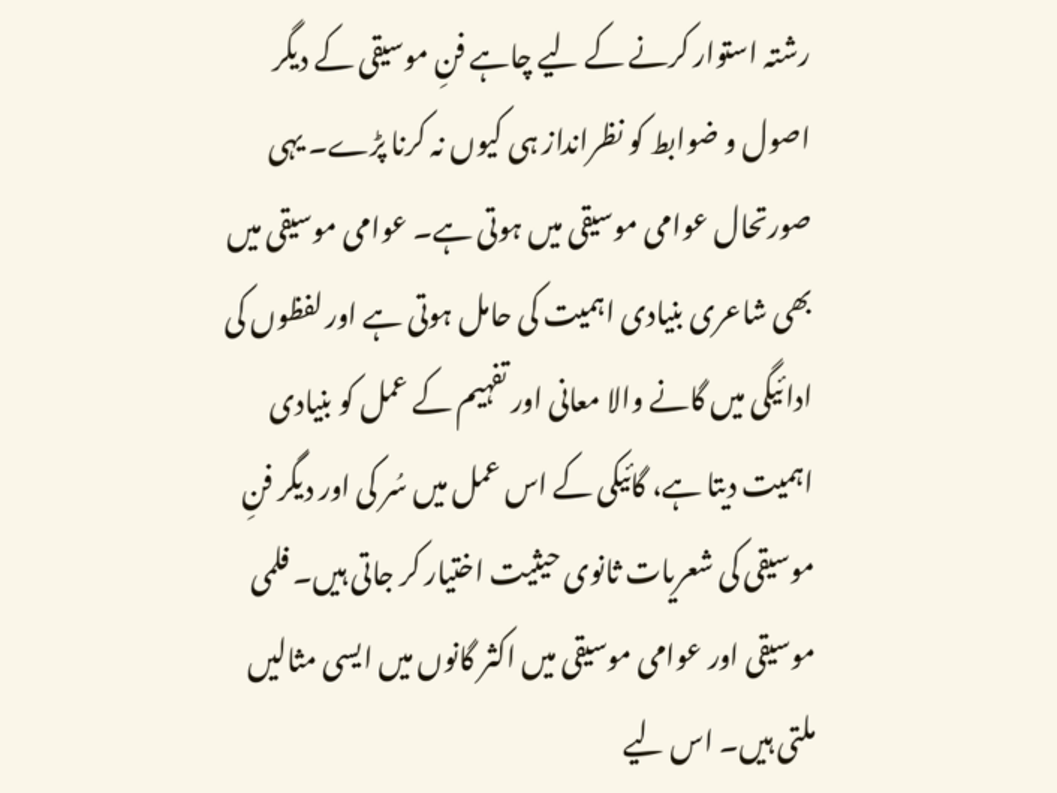رشتہ استوار کرنے کے لیے چاہے فنِ موسیقی کے دیگر اصول و ضوابط کو نظرانداز ہی کیوں نہ کرنا پڑے۔ یہی صورتحال عوامی موسیقی میں ہوتی ہے۔ عوامی موسیقی میں بھی شاعری بنیادی اہمیت کی حامل ہوتی ہے اور لفظوں کی ادائیگی میں گانے والا معانی اور تفہیم کے عمل کو بنیادی اہمیت دیتا ہے، گائیکی کے اس عمل میں سُر کی اور دیگر فنِ موسیقی کی شعریات ثانوی حیثیت اختیار کر جاتی ہیں۔ فلمی موسیقی اور عوامی موسیقی میں اکثر گانوں میں ایسی مثالیں ملتی ہیں۔ اس لیے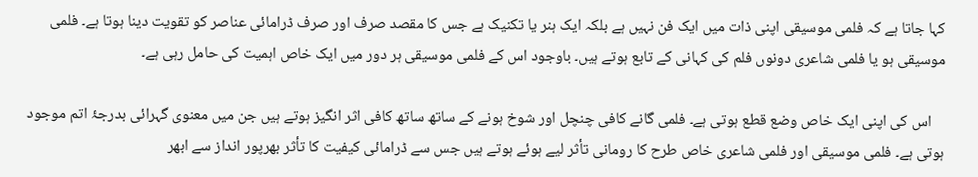کہا جاتا ہے کہ فلمی موسیقی اپنی ذات میں ایک فن نہیں ہے بلکہ ایک ہنر یا تکنیک ہے جس کا مقصد صرف اور صرف ڈرامائی عناصر کو تقویت دینا ہوتا ہے۔ فلمی موسیقی ہو یا فلمی شاعری دونوں فلم کی کہانی کے تابع ہوتے ہیں۔ باوجود اس کے فلمی موسیقی ہر دور میں ایک خاص اہمیت کی حامل رہی ہے۔

    اس کی اپنی ایک خاص وضع قطع ہوتی ہے۔ فلمی گانے کافی چنچل اور شوخ ہونے کے ساتھ ساتھ کافی اثر انگیز ہوتے ہیں جن میں معنوی گہرائی بدرجۂ اتم موجود ہوتی ہے۔ فلمی موسیقی اور فلمی شاعری خاص طرح کا رومانی تأثر لیے ہوئے ہوتے ہیں جس سے ڈرامائی کیفیت کا تأثر بھرپور انداز سے ابھر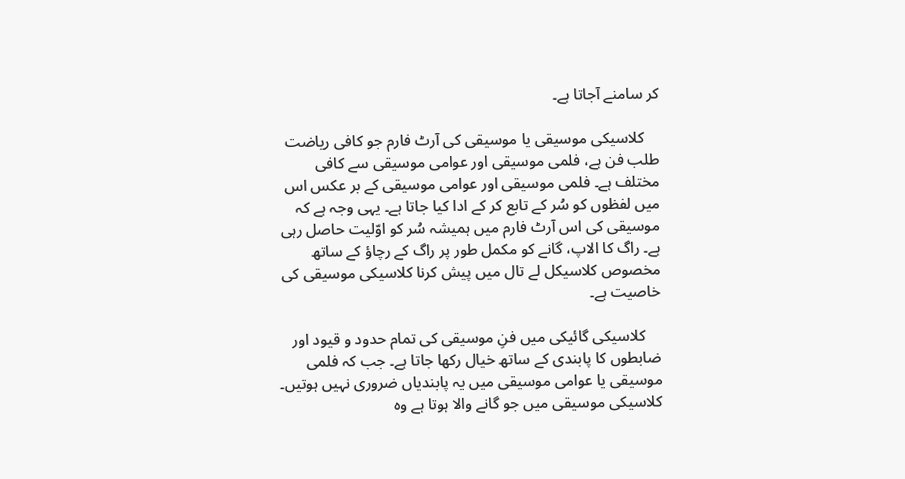کر سامنے آجاتا ہے۔

    کلاسیکی موسیقی یا موسیقی کی آرٹ فارم جو کافی ریاضت طلب فن ہے، فلمی موسیقی اور عوامی موسیقی سے کافی مختلف ہے۔ فلمی موسیقی اور عوامی موسیقی کے بر عکس اس میں لفظوں کو سُر کے تابع کر کے ادا کیا جاتا ہے۔ یہی وجہ ہے کہ موسیقی کی اس آرٹ فارم میں ہمیشہ سُر کو اوّلیت حاصل رہی ہے۔ راگ کا الاپ، گانے کو مکمل طور پر راگ کے رچاؤ کے ساتھ مخصوص کلاسیکل لے تال میں پیش کرنا کلاسیکی موسیقی کی خاصیت ہے۔

    کلاسیکی گائیکی میں فنِ موسیقی کی تمام حدود و قیود اور ضابطوں کا پابندی کے ساتھ خیال رکھا جاتا ہے۔ جب کہ فلمی موسیقی یا عوامی موسیقی میں یہ پابندیاں ضروری نہیں ہوتیں۔ کلاسیکی موسیقی میں جو گانے والا ہوتا ہے وہ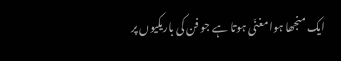ایک منجھا ہوا مغنّی ہوتا ہے جو فن کی باریکیوں پر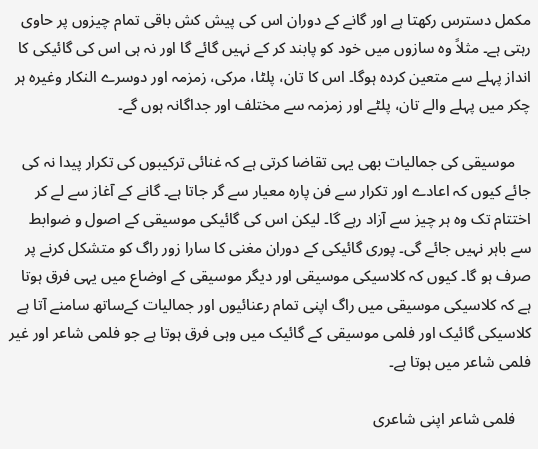مکمل دسترس رکھتا ہے اور گانے کے دوران اس کی پیش کش باقی تمام چیزوں پر حاوی رہتی ہے۔ مثلاً وہ سازوں میں خود کو پابند کر کے نہیں گائے گا اور نہ ہی اس کی گائیکی کا انداز پہلے سے متعین کردہ ہوگا۔ اس کا تان، پلٹا، مرکی، زمزمہ اور دوسرے النکار وغیرہ ہر چکر میں پہلے والے تان، پلٹے اور زمزمہ سے مختلف اور جداگانہ ہوں گے۔

    موسیقی کی جمالیات بھی یہی تقاضا کرتی ہے کہ غنائی ترکیبوں کی تکرار پیدا نہ کی جائے کیوں کہ اعادے اور تکرار سے فن پارہ معیار سے گر جاتا ہے۔ گانے کے آغاز سے لے کر اختتام تک وہ ہر چیز سے آزاد رہے گا۔ لیکن اس کی گائیکی موسیقی کے اصول و ضوابط سے باہر نہیں جائے گی۔ پوری گائیکی کے دوران مغنی کا سارا زور راگ کو متشکل کرنے پر صرف ہو گا۔ کیوں کہ کلاسیکی موسیقی اور دیگر موسیقی کے اوضاع میں یہی فرق ہوتا ہے کہ کلاسیکی موسیقی میں راگ اپنی تمام رعنائیوں اور جمالیات کےساتھ سامنے آتا ہے کلاسیکی گائیک اور فلمی موسیقی کے گائیک میں وہی فرق ہوتا ہے جو فلمی شاعر اور غیر فلمی شاعر میں ہوتا ہے۔

    فلمی شاعر اپنی شاعری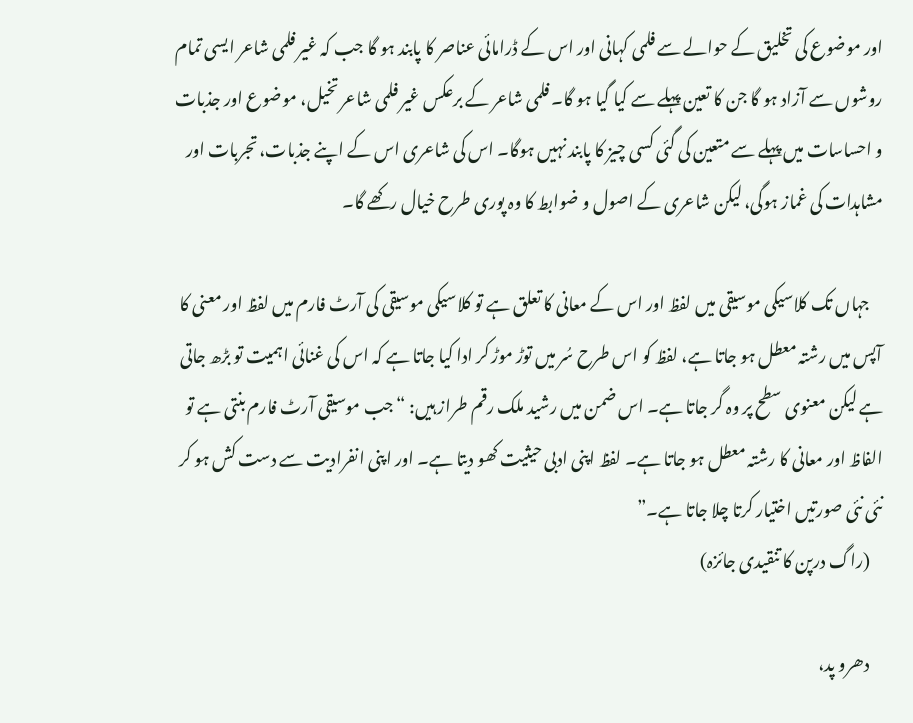اور موضوع کی تخلیق کے حوالے سے فلمی کہانی اور اس کے ڈرامائی عناصر کا پابند ہو گا جب کہ غیر فلمی شاعر ایسی تمام روشوں سے آزاد ہو گا جن کا تعین پہلے سے کیا گیا ہو گا۔ فلمی شاعر کے برعکس غیر فلمی شاعر تخیل، موضوع اور جذبات و احساسات میں پہلے سے متعین کی گئی کسی چیز کا پابند نہیں ہوگا۔ اس کی شاعری اس کے اپنے جذبات، تجربات اور مشاہدات کی غماز ہوگی، لیکن شاعری کے اصول و ضوابط کا وہ پوری طرح خیال رکھے گا۔

    جہاں تک کلاسیکی موسیقی میں لفظ اور اس کے معانی کا تعلق ہے تو کلاسیکی موسیقی کی آرٹ فارم میں لفظ اور معنی کا آپس میں رشتہ معطل ہو جاتا ہے، لفظ کو اس طرح سُر میں توڑ موڑ کر ادا کیا جاتا ہے کہ اس کی غنائی اہمیت تو بڑھ جاتی ہے لیکن معنوی سطح پر وہ گر جاتا ہے۔ اس ضمن میں رشید ملک رقم طراز ہیں: “جب موسیقی آرٹ فارم بنتی ہے تو الفاظ اور معانی کا رشتہ معطل ہو جاتا ہے۔ لفظ اپنی ادبی حیثیت کھو دیتا ہے۔ اور اپنی انفرادیت سے دست کش ہو کر نئی نئی صورتیں اختیار کرتا چلا جاتا ہے۔”
    (راگ درپن کا تنقیدی جائزہ)

    دھرو پد،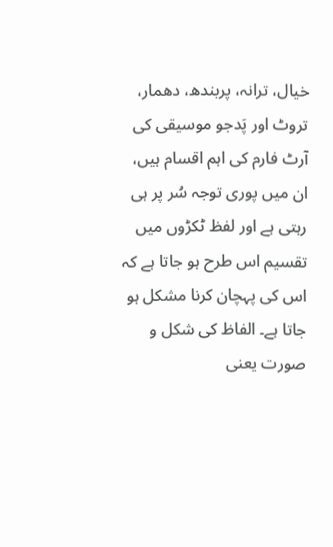خیال، ترانہ، پربندھ، دھمار، تروٹ اور پَدجو موسیقی کی آرٹ فارم کی اہم اقسام ہیں، ان میں پوری توجہ سُر پر ہی رہتی ہے اور لفظ ٹکڑوں میں تقسیم اس طرح ہو جاتا ہے کہ اس کی پہچان کرنا مشکل ہو جاتا ہے۔ الفاظ کی شکل و صورت یعنی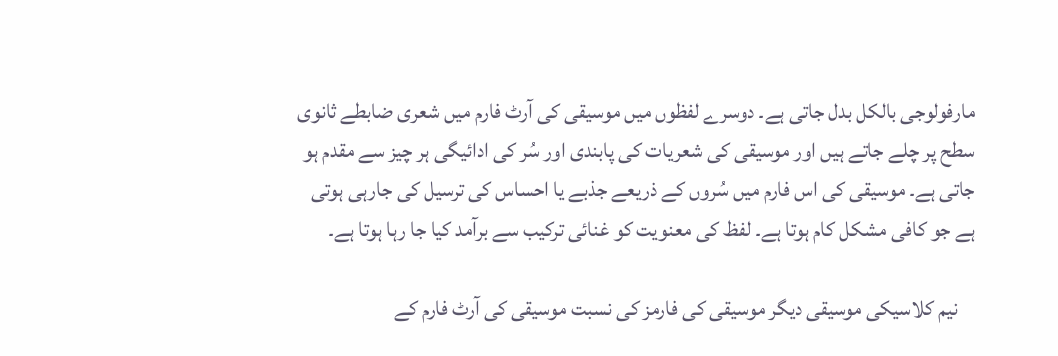مارفولوجی بالکل بدل جاتی ہے۔ دوسرے لفظوں میں موسیقی کی آرٹ فارم میں شعری ضابطے ثانوی سطح پر چلے جاتے ہیں اور موسیقی کی شعریات کی پابندی اور سُر کی ادائیگی ہر چیز سے مقدم ہو جاتی ہے۔ موسیقی کی اس فارم میں سُروں کے ذریعے جذبے یا احساس کی ترسیل کی جارہی ہوتی ہے جو کافی مشکل کام ہوتا ہے۔ لفظ کی معنویت کو غنائی ترکیب سے برآمد کیا جا رہا ہوتا ہے۔

    نیم کلاسیکی موسیقی دیگر موسیقی کی فارمز کی نسبت موسیقی کی آرٹ فارم کے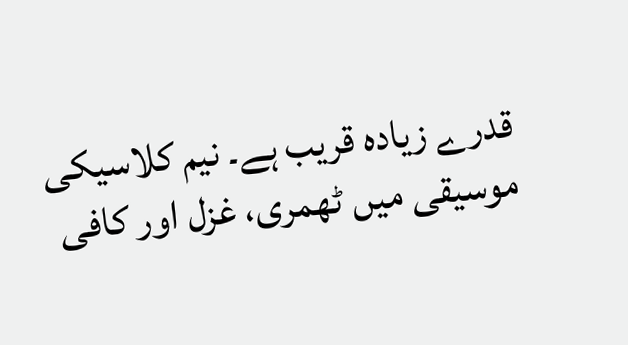قدرے زیادہ قریب ہے۔ نیم کلاسیکی موسیقی میں ٹھمری، غزل اور کافی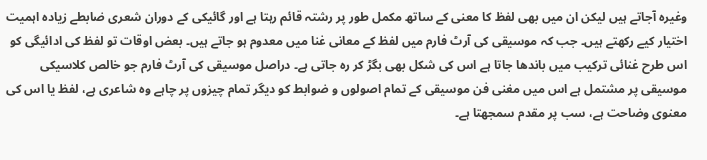وغیرہ آجاتے ہیں لیکن ان میں بھی لفظ کا معنی کے ساتھ مکمل طور پر رشتہ قائم رہتا ہے اور گائیکی کے دوران شعری ضابطے زیادہ اہمیت اختیار کیے رکھتے ہیں۔ جب کہ موسیقی کی آرٹ فارم میں لفظ کے معانی غنا میں معدوم ہو جاتے ہیں۔ بعض اوقات تو لفظ کی ادائیگی کو اس طرح غنائی ترکیب میں باندھا جاتا ہے اس کی شکل بھی بگڑ کر رہ جاتی ہے۔ دراصل موسیقی کی آرٹ فارم جو خالص کلاسیکی موسیقی پر مشتمل ہے اس میں مغنی فن موسیقی کے تمام اصولوں و ضوابط کو دیگر تمام چیزوں پر چاہے وہ شاعری ہے، لفظ یا اس کی معنوی وضاحت ہے، سب پر مقدم سمجھتا ہے۔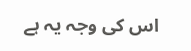اس کی وجہ یہ ہے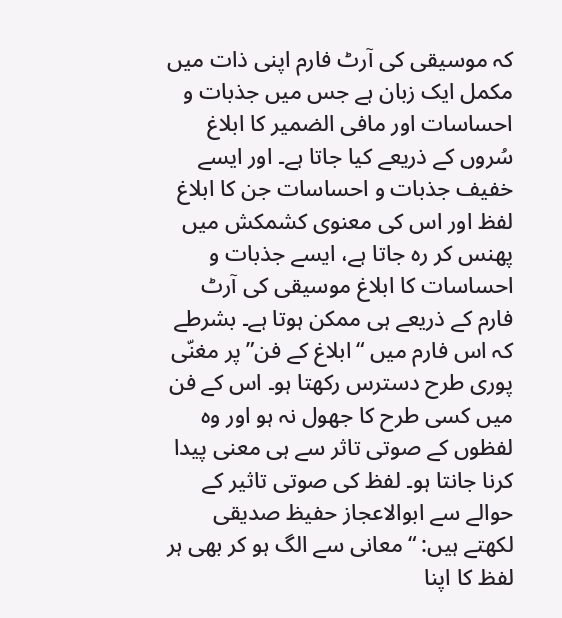کہ موسیقی کی آرٹ فارم اپنی ذات میں مکمل ایک زبان ہے جس میں جذبات و احساسات اور مافی الضمیر کا ابلاغ سُروں کے ذریعے کیا جاتا ہے۔ اور ایسے خفیف جذبات و احساسات جن کا ابلاغ لفظ اور اس کی معنوی کشمکش میں پھنس کر رہ جاتا ہے، ایسے جذبات و احساسات کا ابلاغ موسیقی کی آرٹ فارم کے ذریعے ہی ممکن ہوتا ہے۔ بشرطے کہ اس فارم میں “ابلاغ کے فن” پر مغنّی پوری طرح دسترس رکھتا ہو۔ اس کے فن میں کسی طرح کا جھول نہ ہو اور وہ لفظوں کے صوتی تاثر سے ہی معنی پیدا کرنا جانتا ہو۔ لفظ کی صوتی تاثیر کے حوالے سے ابوالاعجاز حفیظ صدیقی لکھتے ہیں: “معانی سے الگ ہو کر بھی ہر لفظ کا اپنا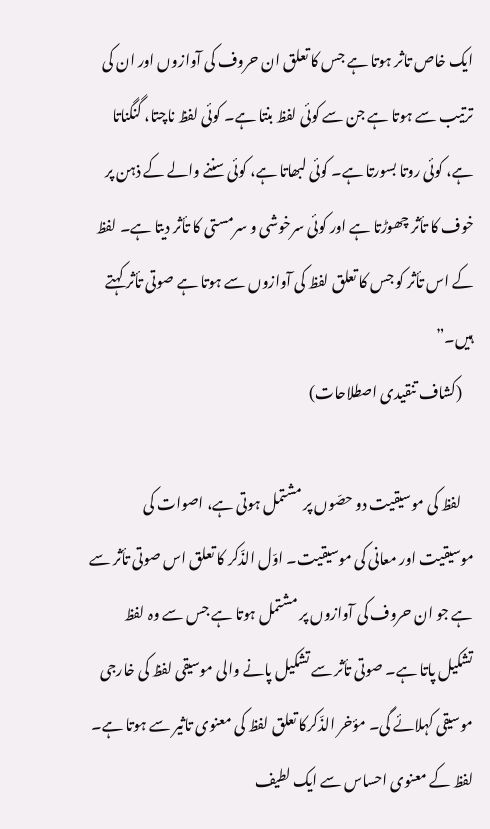ایک خاص تاثر ہوتا ہے جس کا تعلق ان حروف کی آوازوں اور ان کی ترتیب سے ہوتا ہے جن سے کوئی لفظ بنتا ہے۔ کوئی لفظ ناچتا، گنگناتا ہے، کوئی روتا بسورتا ہے۔ کوئی لبھاتا ہے، کوئی سننے والے کے ذہن پر خوف کا تأثر چھوڑتا ہے اور کوئی سرخوشی و سرمستی کا تأثر دیتا ہے۔ لفظ کے اس تأثر کو جس کا تعلق لفظ کی آوازوں سے ہوتا ہے صوتی تأثر کہتے ہیں۔”
    (کشاف تنقیدی اصطلاحات)

    لفظ کی موسیقیت دو حصّوں پر مشتمل ہوتی ہے، اصوات کی موسیقیت اور معانی کی موسیقیت۔ اوّل الذّکر کا تعلق اس صوتی تأثر سے ہے جو ان حروف کی آوازوں پر مشتمل ہوتا ہے جس سے وہ لفظ تشکیل پاتا ہے۔ صوتی تأثر سے تشکیل پانے والی موسیقی لفظ کی خارجی موسیقی کہلائے گی۔ مؤخر الذّکرکا تعلق لفظ کی معنوی تاثیر سے ہوتا ہے۔ لفظ کے معنوی احساس سے ایک لطیف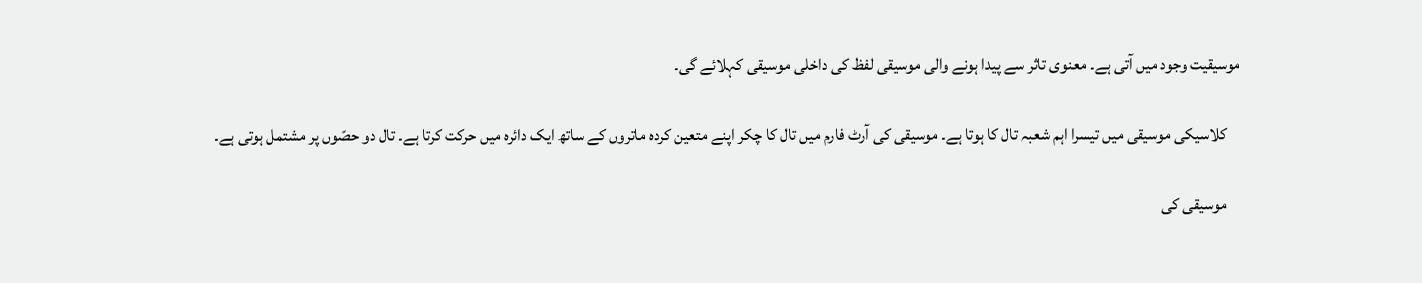موسیقیت وجود میں آتی ہے۔ معنوی تاثر سے پیدا ہونے والی موسیقی لفظ کی داخلی موسیقی کہلائے گی۔

    کلاسیکی موسیقی میں تیسرا اہم شعبہ تال کا ہوتا ہے۔ موسیقی کی آرٹ فارم میں تال کا چکر اپنے متعین کردہ ماتروں کے ساتھ ایک دائرہ میں حرکت کرتا ہے۔ تال دو حصّوں پر مشتمل ہوتی ہے۔

    موسیقی کی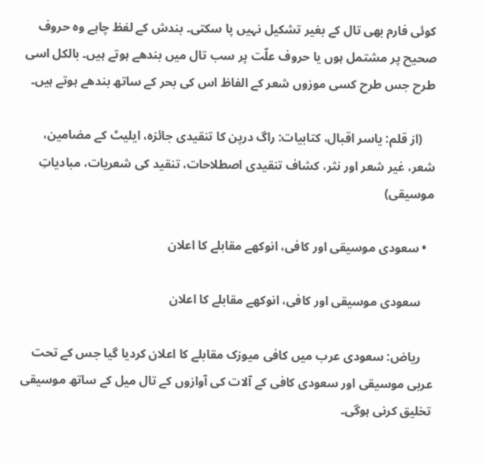کوئی فارم بھی تال کے بغیر تشکیل نہیں پا سکتی۔ بندش کے لفظ چاہے وہ حروف صحیح پر مشتمل ہوں یا حروف علّت پر سب تال میں بندھے ہوتے ہیں۔ بالکل اسی طرح جس طرح کسی موزوں شعر کے الفاظ اس کی بحر کے ساتھ بندھے ہوتے ہیں۔

    (از قلم: یاسر اقبال، کتابیات: راگ درپن کا تنقیدی جائزہ، ایلیٹ کے مضامین، شعر، غیر شعر اور نثر، کشاف تنقیدی اصطلاحات، تنقید کی شعریات، مبادیاتِ موسیقی)

  • سعودی موسیقی اور کافی، انوکھے مقابلے کا اعلان

    سعودی موسیقی اور کافی، انوکھے مقابلے کا اعلان

    ریاض: سعودی عرب میں کافی میوزک مقابلے کا اعلان کردیا گیا جس کے تحت عربی موسیقی اور سعودی کافی کے آلات کی آوازوں کے تال میل کے ساتھ موسیقی تخلیق کرنی ہوگی۔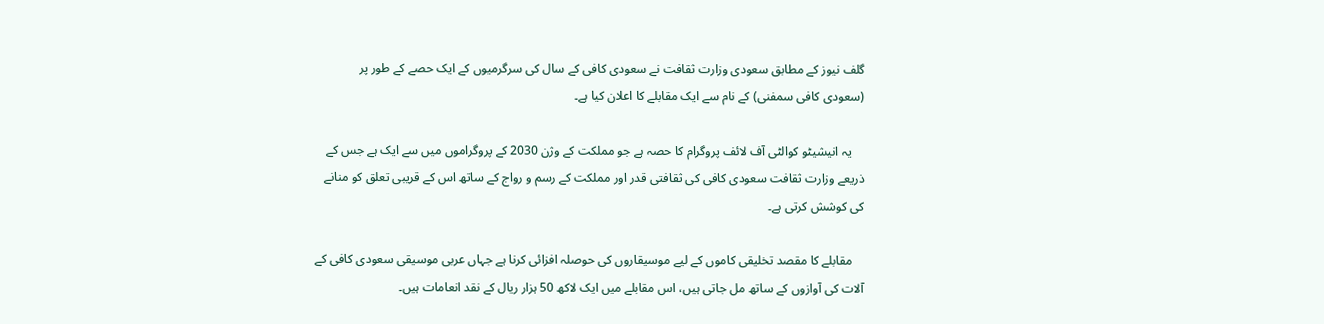گلف نیوز کے مطابق سعودی وزارت ثقافت نے سعودی کافی کے سال کی سرگرمیوں کے ایک حصے کے طور پر (سعودی کافی سمفنی) کے نام سے ایک مقابلے کا اعلان کیا ہے۔

    یہ انیشیٹو کوالٹی آف لائف پروگرام کا حصہ ہے جو مملکت کے وژن 2030 کے پروگراموں میں سے ایک ہے جس کے ذریعے وزارت ثقافت سعودی کافی کی ثقافتی قدر اور مملکت کے رسم و رواج کے ساتھ اس کے قریبی تعلق کو منانے کی کوشش کرتی ہے۔

    مقابلے کا مقصد تخلیقی کاموں کے لیے موسیقاروں کی حوصلہ افزائی کرنا ہے جہاں عربی موسیقی سعودی کافی کے آلات کی آوازوں کے ساتھ مل جاتی ہیں، اس مقابلے میں ایک لاکھ 50 ہزار ریال کے نقد انعامات ہیں۔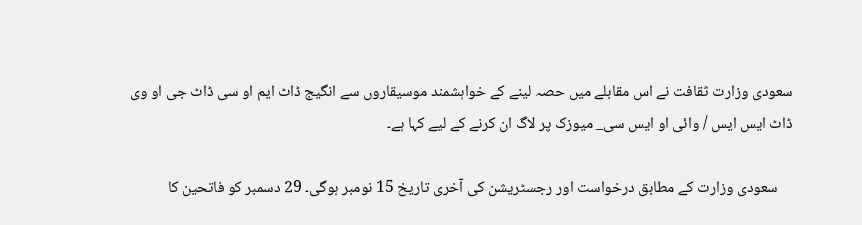سعودی وزارت ثقافت نے اس مقابلے میں حصہ لینے کے خواہشمند موسیقاروں سے انگیج ڈاٹ ایم او سی ڈاٹ جی او وی ڈاٹ ایس ایس / وائی او ایس سی_ میوزک پر لاگ ان کرنے کے لیے کہا ہے۔

    سعودی وزارت کے مطابق درخواست اور رجسٹریشن کی آخری تاریخ 15 نومبر ہوگی۔ 29 دسمبر کو فاتحین کا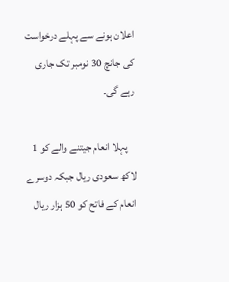اعلان ہونے سے پہلے درخواست کی جانچ 30 نومبر تک جاری رہے گی۔

    پہلا انعام جیتنے والے کو 1 لاکھ سعودی ریال جبکہ دوسرے انعام کے فاتح کو 50 ہزار ریال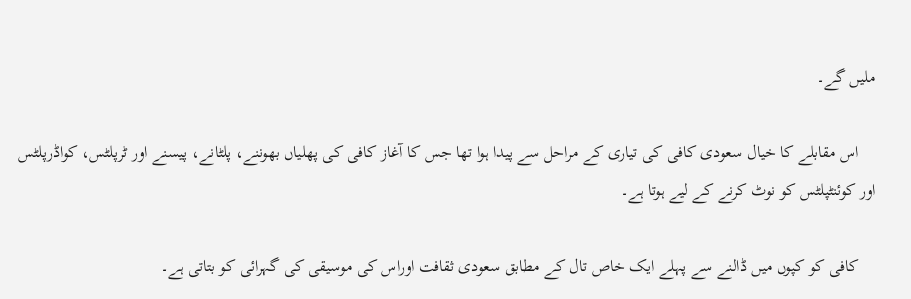ملیں گے۔

    اس مقابلے کا خیال سعودی کافی کی تیاری کے مراحل سے پیدا ہوا تھا جس کا آغاز کافی کی پھلیاں بھوننے، پلٹانے، پیسنے اور ٹرپلٹس، کواڈرپلٹس اور کوئنٹپلٹس کو نوٹ کرنے کے لیے ہوتا ہے۔

    کافی کو کپوں میں ڈالنے سے پہلے ایک خاص تال کے مطابق سعودی ثقافت اوراس کی موسیقی کی گہرائی کو بتاتی ہے۔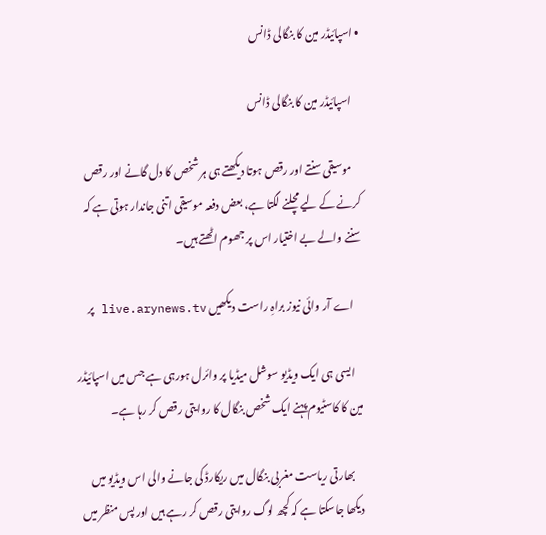• اسپائیڈر مین کا بنگالی ڈانس

    اسپائیڈر مین کا بنگالی ڈانس

    موسیقی سنتے اور رقص ہوتا دیکھتے ہی ہر شخص کا دل گانے اور رقص کرنے کے لیے مچلنے لگتا ہے، بعض دفعہ موسیقی اتنی جاندار ہوتی ہے کہ سننے والے بے اختیار اس پر جھوم اٹھتے ہیں۔

    اے آر وائی نیوز براہِ راست دیکھیں live.arynews.tv پر

    ایسی ہی ایک ویڈیو سوشل میڈیا پر وائرل ہورہی ہے جس میں اسپائیڈر مین کا کاسٹیوم پہنے ایک شخص بنگال کا روایتی رقص کر رہا ہے۔

    بھارتی ریاست مغربی بنگال میں ریکارڈ کی جانے والی اس ویڈیو میں دیکھا جاسکتا ہے کہ کچھ لوگ روایتی رقص کر رہے ہیں اور پس منظر میں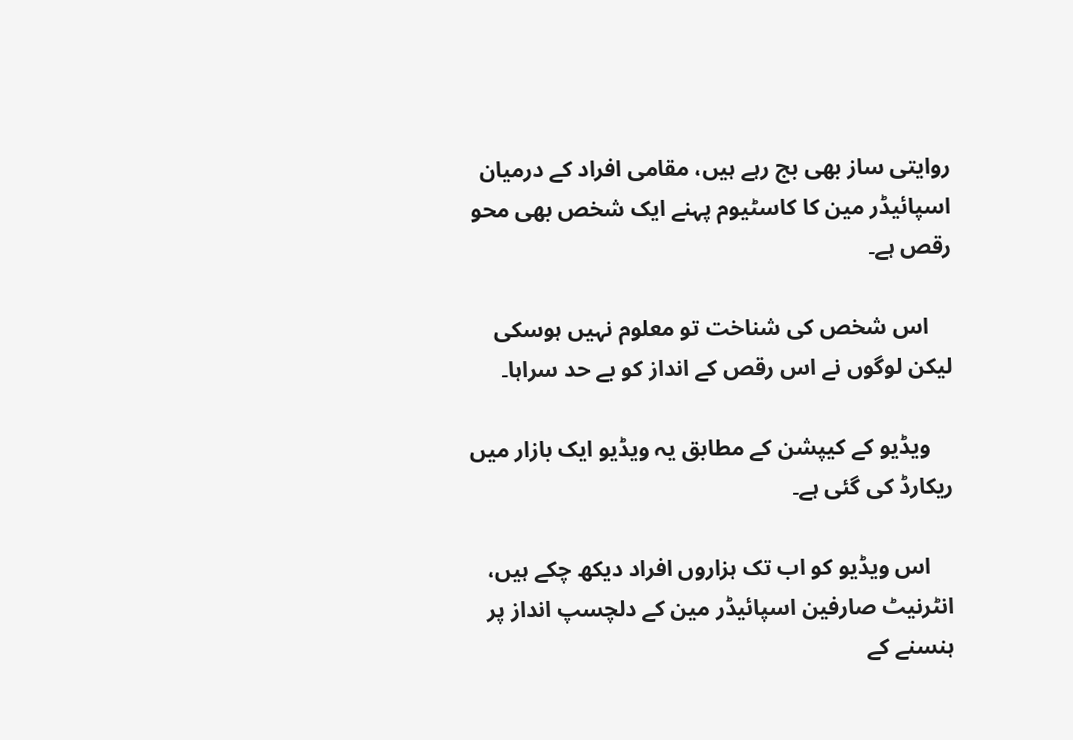روایتی ساز بھی بج رہے ہیں، مقامی افراد کے درمیان اسپائیڈر مین کا کاسٹیوم پہنے ایک شخص بھی محو رقص ہے۔

    اس شخص کی شناخت تو معلوم نہیں ہوسکی لیکن لوگوں نے اس رقص کے انداز کو بے حد سراہا۔

    ویڈیو کے کیپشن کے مطابق یہ ویڈیو ایک بازار میں ریکارڈ کی گئی ہے۔

    اس ویڈیو کو اب تک ہزاروں افراد دیکھ چکے ہیں، انٹرنیٹ صارفین اسپائیڈر مین کے دلچسپ انداز پر ہنسنے کے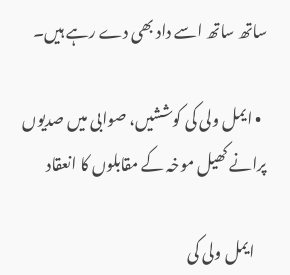ساتھ ساتھ اسے داد بھی دے رہے ہیں۔

  • ایمل ولی کی کوششیں، صوابی میں صدیوں پرانے کھیل موخہ کے مقابلوں کا انعقاد

    ایمل ولی کی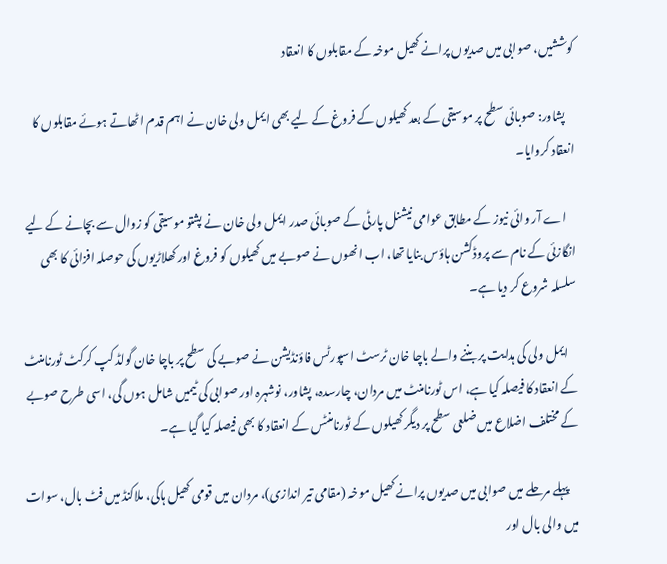کوششیں، صوابی میں صدیوں پرانے کھیل موخہ کے مقابلوں کا انعقاد

    پشاور: صوبائی سطح پر موسیقی کے بعد کھیلوں کے فروغ کے لیے بھی ایمل ولی خان نے اہم قدم اٹھاتے ہوئے مقابلوں کا انعقاد کروایا۔

    اے آر وائی نیوز کے مطابق عوامی نیشنل پارٹی کے صوبائی صدر ایمل ولی خان نے پشتو موسیقی کو زوال سے بچانے کے لیے انگازئی کے نام سے پروڈکشن ہاؤس بنایا تھا، اب انھوں نے صوبے میں کھیلوں کو فروغ اور کھلاڑیوں کی حوصلہ افزائی کا بھی سلسلہ شروع کر دیا ہے۔

    ایمل ولی کی ہدایت پر بننے والے باچا خان ٹرسٹ اسپورٹس فاؤنڈیشن نے صوبے کی سطح پر باچا خان گولڈ کپ کرکٹ ٹورنامنٹ کے انعقاد کا فیصلہ کیا ہے، اس ٹورنامنٹ میں مردان، چارسدہ، پشاور، نوشہرہ اور صوابی کی ٹیمیں شامل ہوں گی، اسی طرح صوبے کے مختلف اضلاع میں ضلعی سطح پر دیگر کھیلوں کے ٹورنامنٹس کے انعقاد کا بھی فیصلہ کیا گیا ہے۔

    پہلے مرحلے میں صوابی میں صدیوں پرانے کھیل موخہ (مقامی تیر اندازی)، مردان میں قومی کھیل ہاکی، ملاکنڈ میں فٹ بال، سوات میں والی بال اور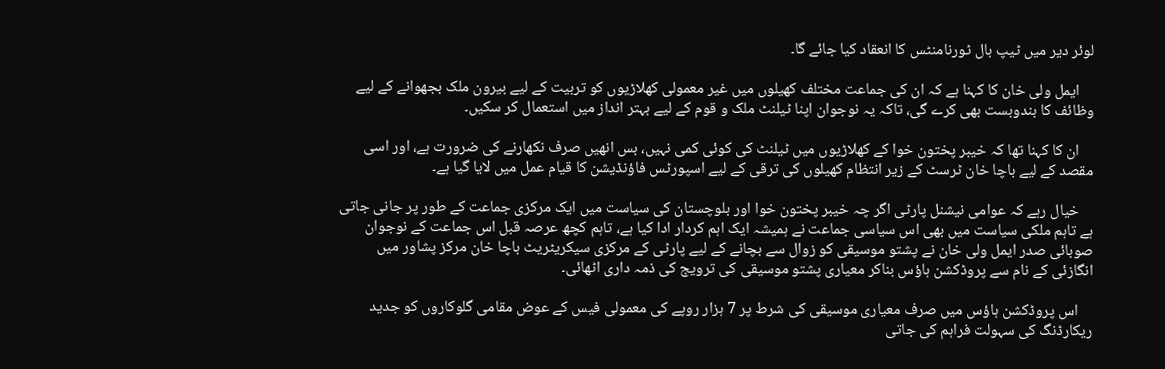لوئر دیر میں ٹیپ بال ٹورنامنٹس کا انعقاد کیا جائے گا۔

    ایمل ولی خان کا کہنا ہے کہ ان کی جماعت مختلف کھیلوں میں غیر معمولی کھلاڑیوں کو تربیت کے لیے بیرون ملک بجھوانے کے لیے وظائف کا بندوبست بھی کرے گی، تاکہ یہ نوجوان اپنا ٹیلنٹ ملک و قوم کے لیے بہتر انداز میں استعمال کر سکیں۔

    ان کا کہنا تھا کہ خیبر پختون خوا کے کھلاڑیوں میں ٹیلنٹ کی کوئی کمی نہیں، بس انھیں صرف نکھارنے کی ضرورت ہے، اور اسی مقصد کے لیے باچا خان ٹرسٹ کے زیر انتظام کھیلوں کی ترقی کے لیے اسپورٹس فاؤنڈیشن کا قیام عمل میں لایا گیا ہے۔

    خیال رہے کہ عوامی نیشنل پارٹی اگر چہ خیبر پختون خوا اور بلوچستان کی سیاست میں ایک مرکزی جماعت کے طور پر جانی جاتی ہے تاہم ملکی سیاست میں بھی اس سیاسی جماعت نے ہمیشہ ایک اہم کردار ادا کیا ہے، تاہم کچھ عرصہ قبل اس جماعت کے نوجوان صوبائی صدر ایمل ولی خان نے پشتو موسیقی کو زوال سے بچانے کے لیے پارٹی کے مرکزی سیکریٹریٹ باچا خان مرکز پشاور میں انگازئی کے نام سے پروڈکشن ہاؤس بناکر معیاری پشتو موسیقی کی ترویج کی ذمہ داری اٹھائی۔

    اس پروڈکشن ہاؤس میں صرف معیاری موسیقی کی شرط پر 7 ہزار روپے کی معمولی فیس کے عوض مقامی گلوکاروں کو جدید ریکارڈنگ کی سہولت فراہم کی جاتی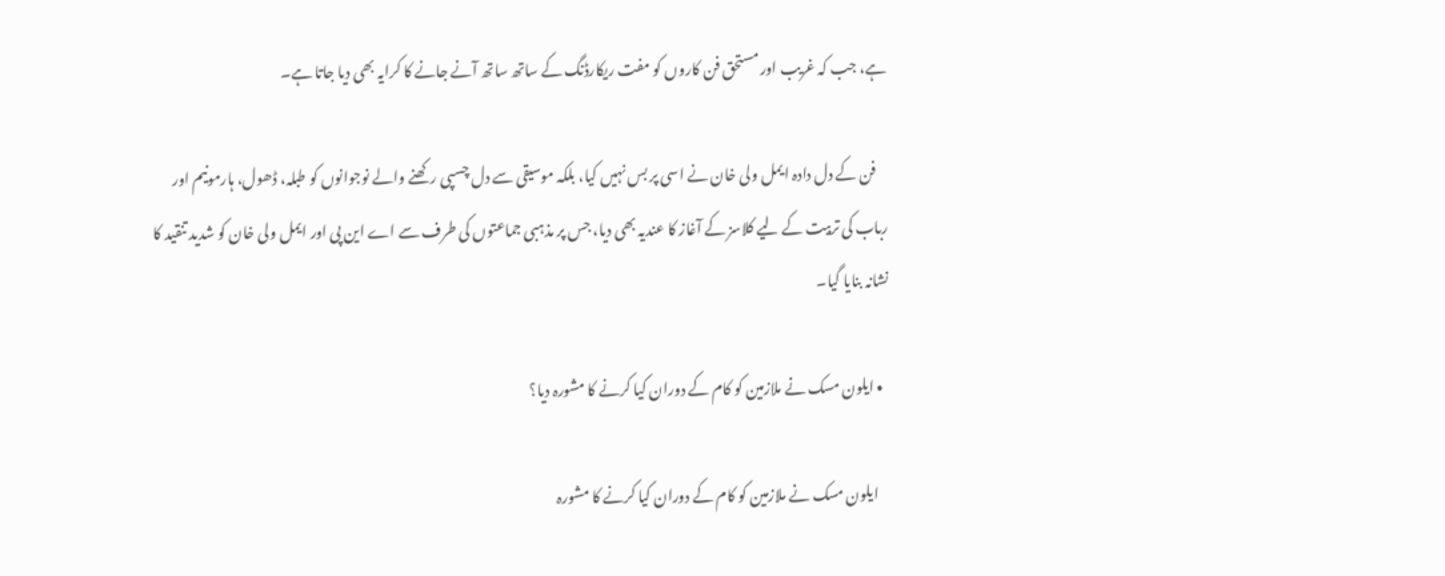ہے، جب کہ غریب اور مستحق فن کاروں کو مفت ریکارڈنگ کے ساتھ ساتھ آنے جانے کا کرایہ بھی دیا جاتا ہے۔

    فن کے دل دادہ ایمل ولی خان نے اسی پر بس نہیں کیا، بلکہ موسیقی سے دل چسپی رکھنے والے نوجوانوں کو طبلہ، ڈھول، ہارمونیم اور رباب کی تربیت کے لیے کلاسز کے آغاز کا عندیہ بھی دیا، جس پر مذہبی جماعتوں کی طرف سے اے این پی اور ایمل ولی خان کو شدید تنقید کا نشانہ بنایا گیا۔

  • ایلون مسک نے ملازمین کو کام کے دوران کیا کرنے کا مشورہ دیا؟

    ایلون مسک نے ملازمین کو کام کے دوران کیا کرنے کا مشورہ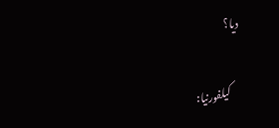دیا؟

    کیلفورنیا: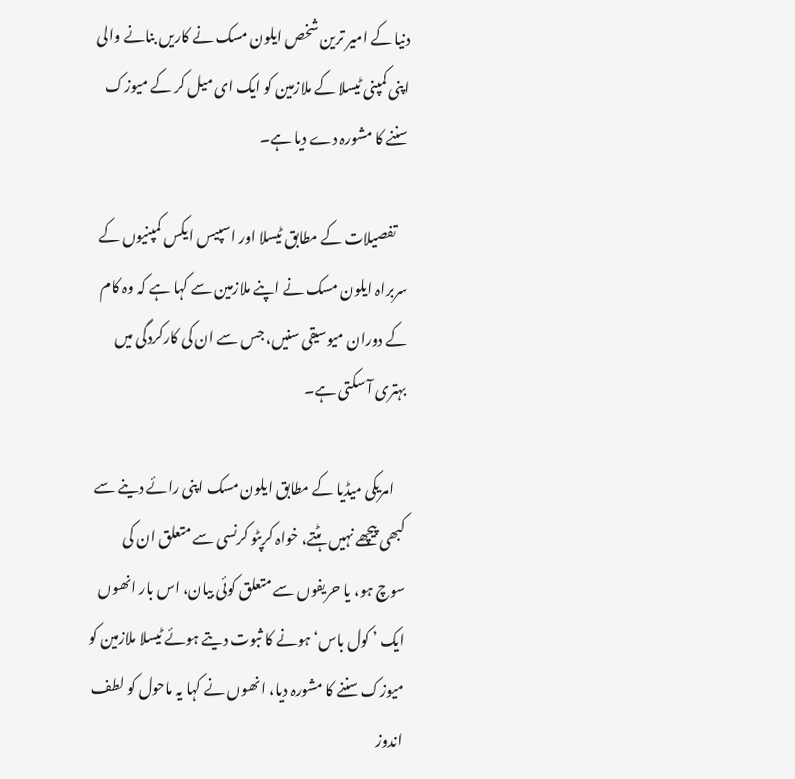دنیا کے امیر ترین شخص ایلون مسک نے کاریں بنانے والی اپنی کمپنی ٹیسلا کے ملازمین کو ایک ای میل کر کے میوزک سننے کا مشورہ دے دیا ہے۔

    تفصیلات کے مطابق ٹیسلا اور اسپیس ایکس کمپنیوں کے سربراہ ایلون مسک نے اپنے ملازمین سے کہا ہے کہ وہ کام کے دوران میوسیقی سنیں، جس سے ان کی کارکردگی میں بہتری آ سکتی ہے۔

    امریکی میڈیا کے مطابق ایلون مسک اپنی رائے دینے سے کبھی پیچھے نہیں ہٹتے، خواہ کرپٹو کرنسی سے متعلق ان کی سوچ ہو، یا حریفوں سے متعلق کوئی بیان، اس بار انھوں ایک ’ کول باس‘ ہونے کا ثبوت دیتے ہوئے ٹیسلا ملازمین کو میوزک سننے کا مشورہ دیا، انھوں نے کہا یہ ماحول کو لطف اندوز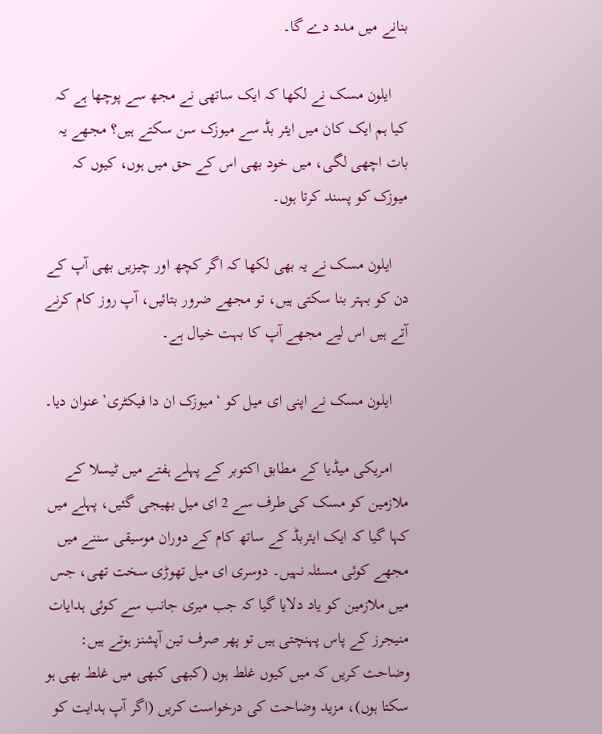بنانے میں مدد دے گا۔

    ایلون مسک نے لکھا کہ ایک ساتھی نے مجھ سے پوچھا ہے کہ کیا ہم ایک کان میں ایئر بڈ سے میوزک سن سکتے ہیں؟ مجھے یہ بات اچھی لگی، میں خود بھی اس کے حق میں ہوں، کیوں کہ میوزک کو پسند کرتا ہوں۔

    ایلون مسک نے یہ بھی لکھا کہ اگر کچھ اور چیزیں بھی آپ کے دن کو بہتر بنا سکتی ہیں، تو مجھے ضرور بتائیں، آپ روز کام کرنے آتے ہیں اس لیے مجھے آپ کا بہت خیال ہے۔

    ایلون مسک نے اپنی ای میل کو ‘میوزک ان دا فیکٹری’ عنوان دیا۔

    امریکی میڈیا کے مطابق اکتوبر کے پہلے ہفتے میں ٹیسلا کے ملازمین کو مسک کی طرف سے 2 ای میل بھیجی گئیں، پہلے میں کہا گیا کہ ایک ایئربڈ کے ساتھ کام کے دوران موسیقی سننے میں مجھے کوئی مسئلہ نہیں۔ دوسری ای میل تھوڑی سخت تھی، جس میں ملازمین کو یاد دلایا گیا کہ جب میری جانب سے کوئی ہدایات منیجرز کے پاس پہنچتی ہیں تو پھر صرف تین آپشنز ہوتے ہیں: وضاحت کریں کہ میں کیوں غلط ہوں (کبھی کبھی میں غلط بھی ہو سکتا ہوں)، مزید وضاحت کی درخواست کریں (اگر آپ ہدایت کو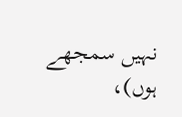نہیں سمجھے ہوں)،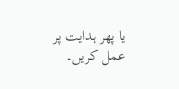یا پھر ہدایت پر عمل کریں۔